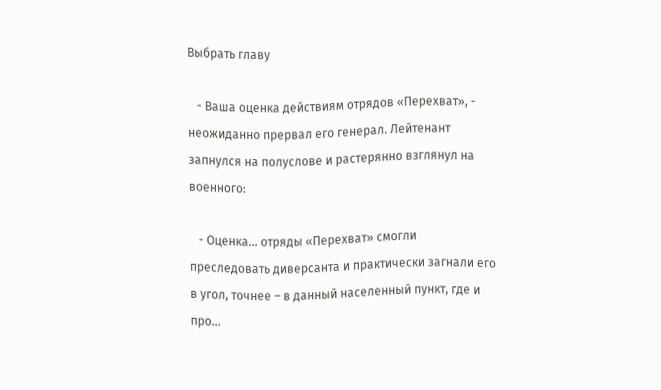Выбрать главу

   - Ваша оценка действиям отрядов «Перехват», - неожиданно прервал его генерал. Лейтенант запнулся на полуслове и растерянно взглянул на военного:

   - Оценка… отряды «Перехват» смогли преследовать диверсанта и практически загнали его в угол, точнее – в данный населенный пункт, где и про…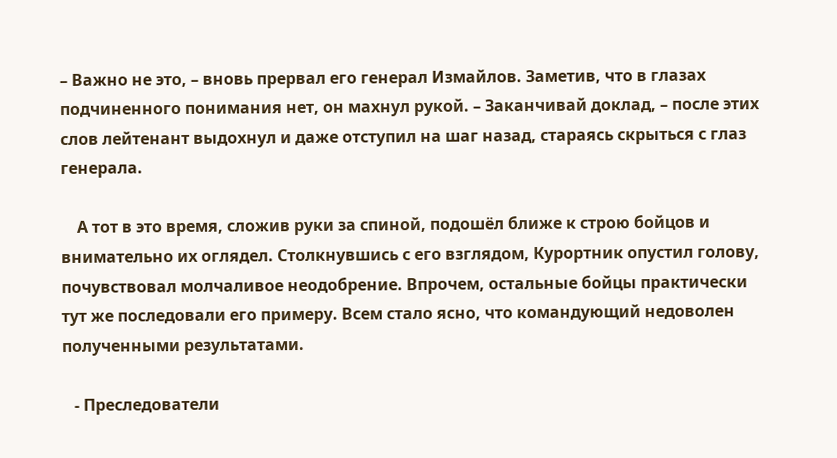– Важно не это, – вновь прервал его генерал Измайлов. Заметив, что в глазах подчиненного понимания нет, он махнул рукой. – Заканчивай доклад, – после этих слов лейтенант выдохнул и даже отступил на шаг назад, стараясь скрыться с глаз генерала.

    А тот в это время, сложив руки за спиной, подошёл ближе к строю бойцов и внимательно их оглядел. Столкнувшись с его взглядом, Курортник опустил голову, почувствовал молчаливое неодобрение. Впрочем, остальные бойцы практически тут же последовали его примеру. Всем стало ясно, что командующий недоволен полученными результатами.

   - Преследователи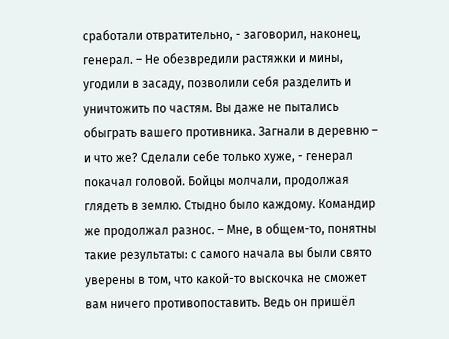сработали отвратительно, - заговорил, наконец, генерал. – Не обезвредили растяжки и мины, угодили в засаду, позволили себя разделить и уничтожить по частям. Вы даже не пытались обыграть вашего противника. Загнали в деревню – и что же? Сделали себе только хуже, - генерал покачал головой. Бойцы молчали, продолжая глядеть в землю. Стыдно было каждому. Командир же продолжал разнос. – Мне, в общем-то, понятны такие результаты: с самого начала вы были свято уверены в том, что какой-то выскочка не сможет вам ничего противопоставить. Ведь он пришёл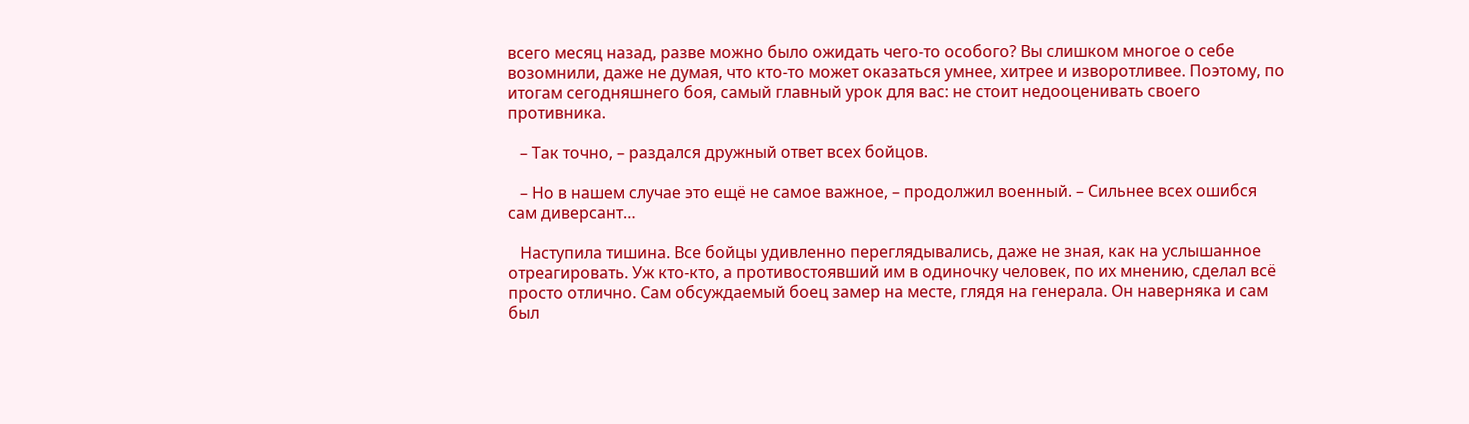всего месяц назад, разве можно было ожидать чего-то особого? Вы слишком многое о себе возомнили, даже не думая, что кто-то может оказаться умнее, хитрее и изворотливее. Поэтому, по итогам сегодняшнего боя, самый главный урок для вас: не стоит недооценивать своего противника.

   – Так точно, – раздался дружный ответ всех бойцов.

   – Но в нашем случае это ещё не самое важное, – продолжил военный. – Сильнее всех ошибся сам диверсант…

   Наступила тишина. Все бойцы удивленно переглядывались, даже не зная, как на услышанное отреагировать. Уж кто-кто, а противостоявший им в одиночку человек, по их мнению, сделал всё просто отлично. Сам обсуждаемый боец замер на месте, глядя на генерала. Он наверняка и сам был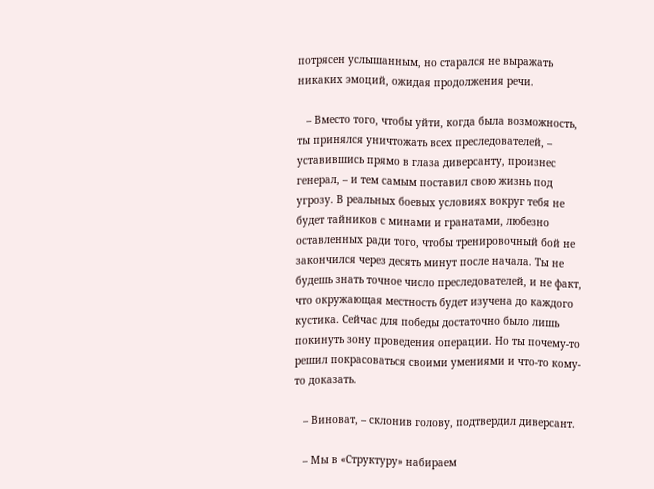потрясен услышанным, но старался не выражать никаких эмоций, ожидая продолжения речи.

   – Вместо того, чтобы уйти, когда была возможность, ты принялся уничтожать всех преследователей, – уставившись прямо в глаза диверсанту, произнес генерал, – и тем самым поставил свою жизнь под угрозу. В реальных боевых условиях вокруг тебя не будет тайников с минами и гранатами, любезно оставленных ради того, чтобы тренировочный бой не закончился через десять минут после начала. Ты не будешь знать точное число преследователей, и не факт, что окружающая местность будет изучена до каждого кустика. Сейчас для победы достаточно было лишь покинуть зону проведения операции. Но ты почему-то решил покрасоваться своими умениями и что-то кому-то доказать.

   – Виноват, – склонив голову, подтвердил диверсант.

   – Мы в «Структуру» набираем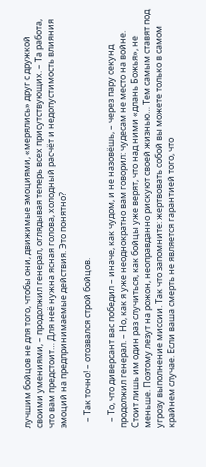лучшим бойцов не для того, чтобы они, движимые эмоциями, «мерялись» друг с дружкой своими умениями, – продолжил генерал, оглядывая теперь всех присутствующих. – Та работа, что вам предстоит… Для неё нужна ясная голова, холодный расчёт и недопустимость влияния эмоций на предпринимаемые действия. Это понятно?

   – Так точно! – отозвался строй бойцов.

   – То, что диверсант вас победил – иначе, как чудом, и не назовёшь, – через пару секунд продолжил генерал. – Но, как я уже неоднократно вам говорил: чудесам не место на войне. Стоит лишь им один раз случиться, как бойцы уже верят, что над ними «длань Божья», не меньше. Поэтому лезут на рожон, неоправданно рискуют своей жизнью… Тем самым ставят под угрозу выполнение миссии. Так что запомните: жертвовать собой вы можете только в самом крайнем случае. Если ваша смерть не является гарантией того, что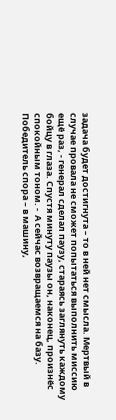задача будет достигнута – то в ней нет смысла. Мертвый в случае провала не сможет попытаться выполнить миссию ещё раз, - генерал сделал паузу, стараясь заглянуть каждому бойцу в глаза. Спустя минуту паузы он, наконец, произнёс спокойным тоном. -  А сейчас возвращаемся на базу. Победитель спора – в машину,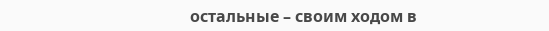остальные – своим ходом в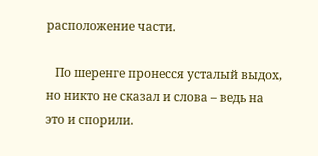расположение части.

   По шеренге пронесся усталый выдох, но никто не сказал и слова – ведь на это и спорили.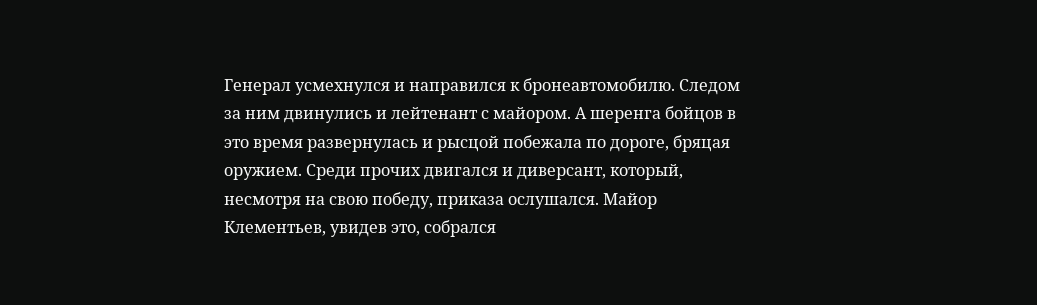Генерал усмехнулся и направился к бронеавтомобилю. Следом за ним двинулись и лейтенант с майором. А шеренга бойцов в это время развернулась и рысцой побежала по дороге, бряцая оружием. Среди прочих двигался и диверсант, который, несмотря на свою победу, приказа ослушался. Майор Клементьев, увидев это, собрался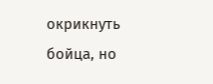окрикнуть бойца, но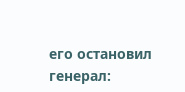его остановил генерал: